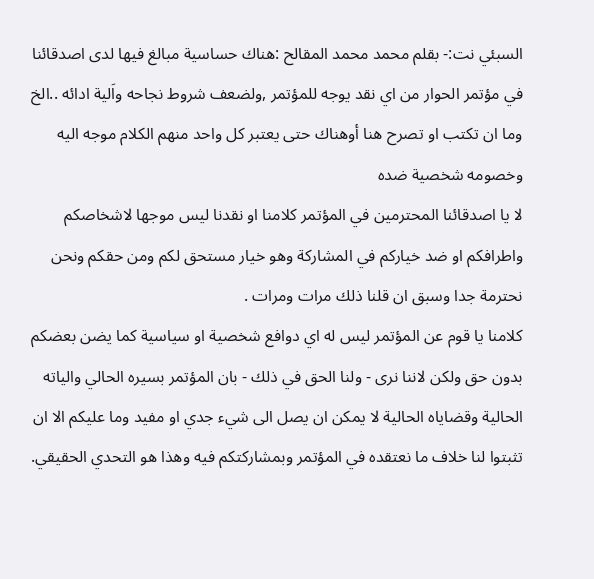السبئي نت:- بقلم محمد محمد المقالح :هناك حساسية مبالغ فيها لدى اصدقائنا في مؤتمر الحوار من اي نقد يوجه للمؤتمر ,ولضعف شروط نجاحه واَلية ادائه ..الخ وما ان تكتب او تصرح هنا أوهناك حتى يعتبر كل واحد منهم الكلام موجه اليه وخصومه شخصية ضده
لا يا اصدقائنا المحترمين في المؤتمر كلامنا او نقدنا ليس موجها لاشخاصكم واطرافكم او ضد خياركم في المشاركة وهو خيار مستحق لكم ومن حقكم ونحن نحترمة جدا وسبق ان قلنا ذلك مرات ومرات .
كلامنا يا قوم عن المؤتمر ليس له اي دوافع شخصية او سياسية كما يضن بعضكم بدون حق ولكن لاننا نرى - ولنا الحق في ذلك - بان المؤتمر بسيره الحالي والياته الحالية وقضاياه الحالية لا يمكن ان يصل الى شيء جدي او مفيد وما عليكم الا ان تثبتوا لنا خلاف ما نعتقده في المؤتمر وبمشاركتكم فيه وهذا هو التحدي الحقيقي.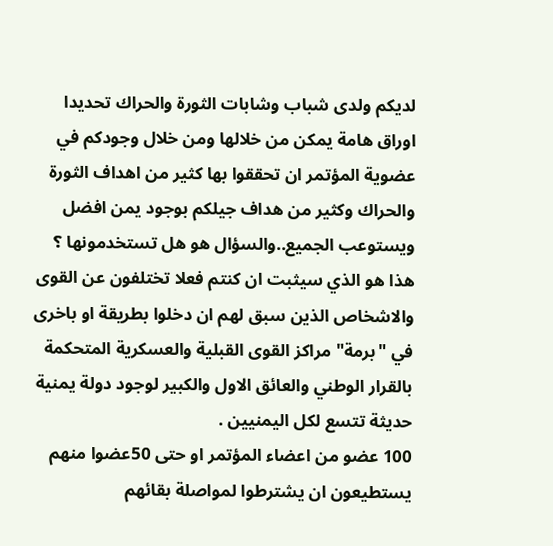لديكم ولدى شباب وشابات الثورة والحراك تحديدا اوراق هامة يمكن من خلالها ومن خلال وجودكم في عضوية المؤتمر ان تحققوا بها كثير من اهداف الثورة والحراك وكثير من هداف جيلكم بوجود يمن افضل ويستوعب الجميع..والسؤال هو هل تستخدمونها ؟
هذا هو الذي سيثبت ان كنتم فعلا تختلفون عن القوى والاشخاص الذين سبق لهم ان دخلوا بطريقة او باخرى في "برمة" مراكز القوى القبلية والعسكرية المتحكمة بالقرار الوطني والعائق الاول والكبير لوجود دولة يمنية حديثة تتسع لكل اليمنيين .
100 عضو من اعضاء المؤتمر او حتى 50عضوا منهم يستطيعون ان يشترطوا لمواصلة بقائهم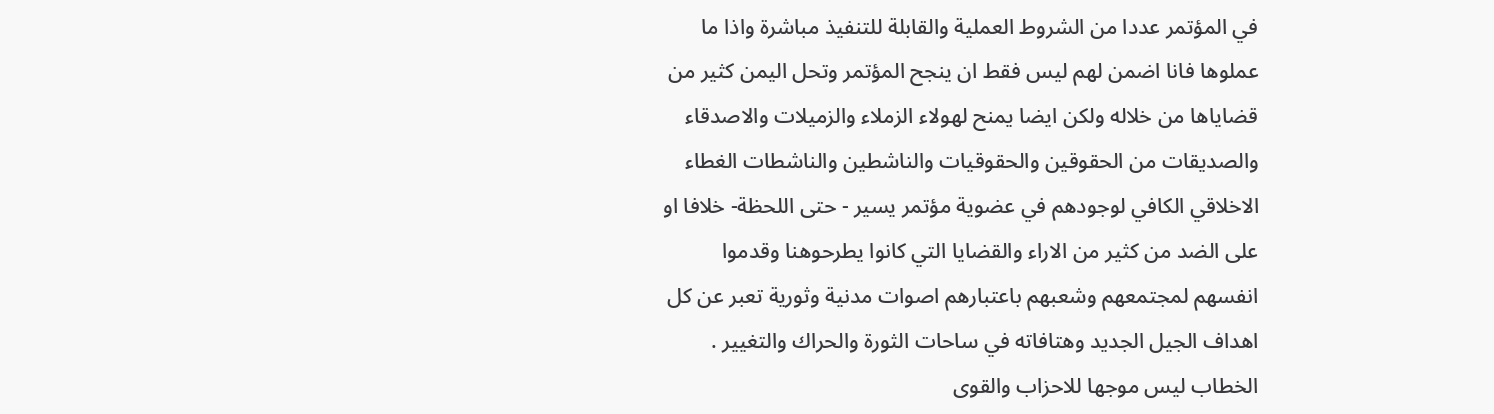في المؤتمر عددا من الشروط العملية والقابلة للتنفيذ مباشرة واذا ما عملوها فانا اضمن لهم ليس فقط ان ينجح المؤتمر وتحل اليمن كثير من قضاياها من خلاله ولكن ايضا يمنح لهولاء الزملاء والزميلات والاصدقاء والصديقات من الحقوقين والحقوقيات والناشطين والناشطات الغطاء الاخلاقي الكافي لوجودهم في عضوية مؤتمر يسير - حتى اللحظة- خلافا او على الضد من كثير من الاراء والقضايا التي كانوا يطرحوهنا وقدموا انفسهم لمجتمعهم وشعبهم باعتبارهم اصوات مدنية وثورية تعبر عن كل اهداف الجيل الجديد وهتافاته في ساحات الثورة والحراك والتغيير .
الخطاب ليس موجها للاحزاب والقوى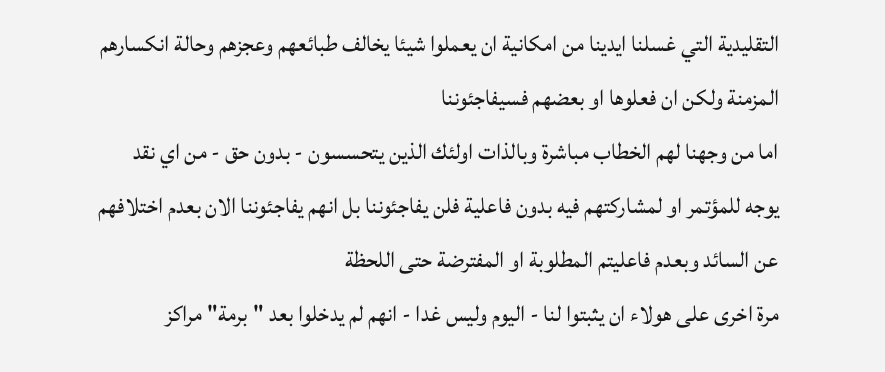التقليدية التي غسلنا ايدينا من امكانية ان يعملوا شيئا يخالف طبائعهم وعجزهم وحالة انكسارهم المزمنة ولكن ان فعلوها او بعضهم فسيفاجئوننا
اما من وجهنا لهم الخطاب مباشرة وبالذات اولئك الذين يتحسسون - بدون حق - من اي نقد يوجه للمؤتمر او لمشاركتهم فيه بدون فاعلية فلن يفاجئوننا بل انهم يفاجئوننا الان بعدم اختلافهم عن السائد وبعدم فاعليتم المطلوبة او المفترضة حتى اللحظة
مرة اخرى على هولاء ان يثبتوا لنا - اليوم وليس غدا - انهم لم يدخلوا بعد "برمة" مراكز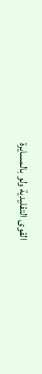القوى التقليدية ولو بالمسايرة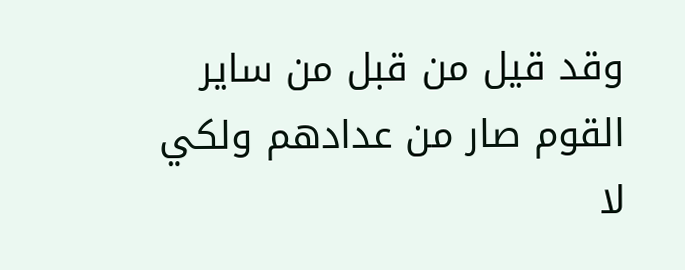وقد قيل من قبل من ساير القوم صار من عدادهم ولكي لا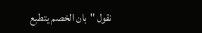نقول "بان الخصم يتطبع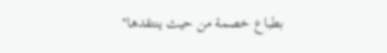بطباع خصمة من حيث ينتقدها"